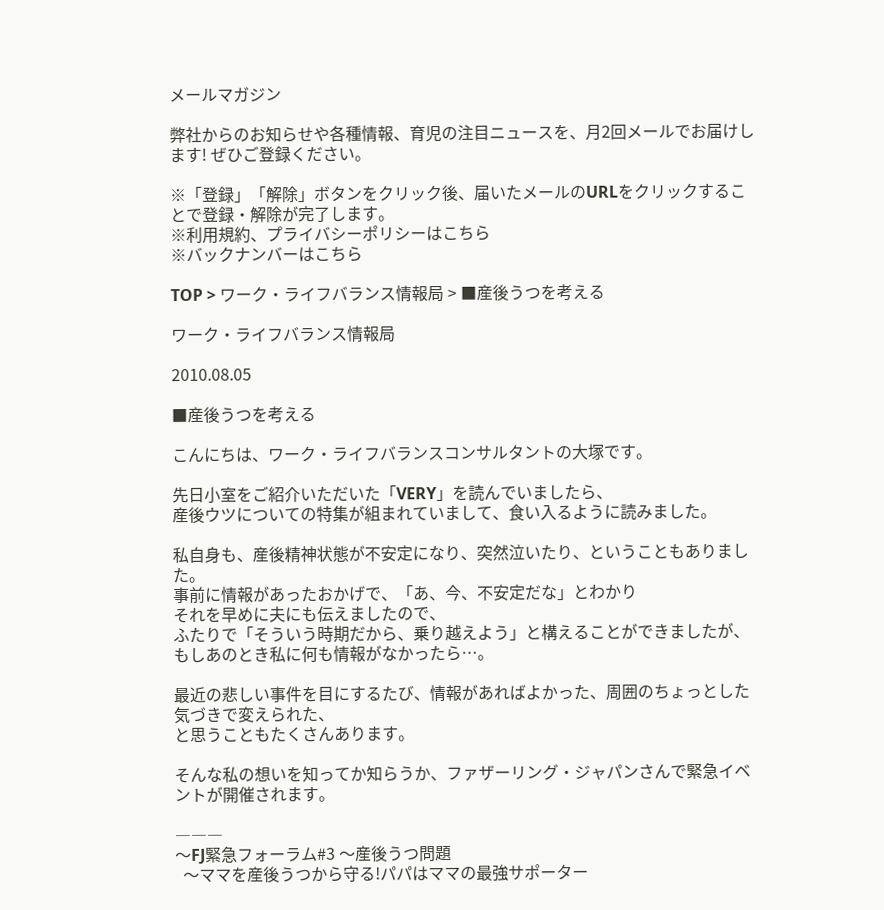メールマガジン

弊社からのお知らせや各種情報、育児の注目ニュースを、月2回メールでお届けします! ぜひご登録ください。

※「登録」「解除」ボタンをクリック後、届いたメールのURLをクリックすることで登録・解除が完了します。
※利用規約、プライバシーポリシーはこちら
※バックナンバーはこちら

TOP > ワーク・ライフバランス情報局 > ■産後うつを考える

ワーク・ライフバランス情報局

2010.08.05

■産後うつを考える

こんにちは、ワーク・ライフバランスコンサルタントの大塚です。

先日小室をご紹介いただいた「VERY」を読んでいましたら、
産後ウツについての特集が組まれていまして、食い入るように読みました。

私自身も、産後精神状態が不安定になり、突然泣いたり、ということもありました。
事前に情報があったおかげで、「あ、今、不安定だな」とわかり
それを早めに夫にも伝えましたので、
ふたりで「そういう時期だから、乗り越えよう」と構えることができましたが、
もしあのとき私に何も情報がなかったら…。

最近の悲しい事件を目にするたび、情報があればよかった、周囲のちょっとした気づきで変えられた、
と思うこともたくさんあります。

そんな私の想いを知ってか知らうか、ファザーリング・ジャパンさんで緊急イベントが開催されます。

―――
〜FJ緊急フォーラム#3 〜産後うつ問題
  〜ママを産後うつから守る!パパはママの最強サポーター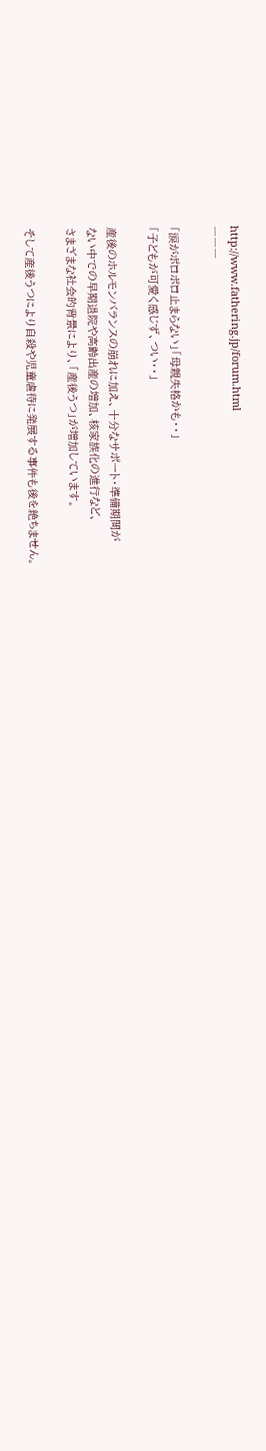http://www.fathering.jp/forum.html
―――

「涙がポロポロ止まらない」「母親失格かも・・」
「子どもが可愛く感じず、つい・・」

産後のホルモンバランスの崩れに加え、十分なサポート・準備期間が
ない中での早期退院や高齢出産の増加、核家族化の進行など、
さまざまな社会的背景により、「産後うつ」が増加しています。

そして産後うつにより自殺や児童虐待に発展する事件も後を絶ちません。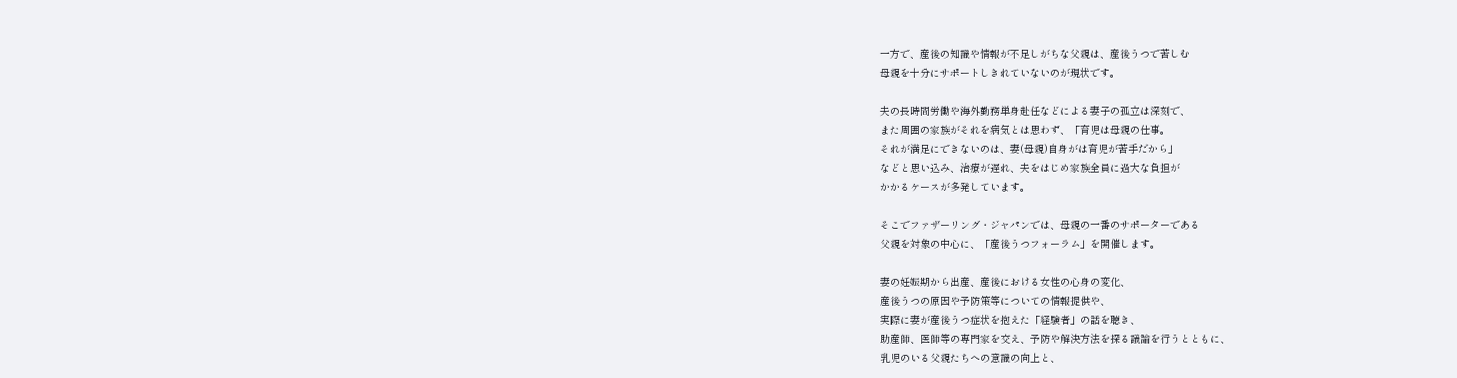一方で、産後の知識や情報が不足しがちな父親は、産後うつで苦しむ
母親を十分にサポートしきれていないのが現状です。

夫の長時間労働や海外勤務単身赴任などによる妻子の孤立は深刻で、
また周囲の家族がそれを病気とは思わず、「育児は母親の仕事。
それが満足にできないのは、妻(母親)自身がは育児が苦手だから」
などと思い込み、治療が遅れ、夫をはじめ家族全員に過大な負担が
かかるケースが多発しています。

そこでファザーリング・ジャパンでは、母親の一番のサポーターである
父親を対象の中心に、「産後うつフォーラム」を開催します。

妻の妊娠期から出産、産後における女性の心身の変化、
産後うつの原因や予防策等についての情報提供や、
実際に妻が産後うつ症状を抱えた「経験者」の話を聴き、
助産師、医師等の専門家を交え、予防や解決方法を探る議論を行うとともに、
乳児のいる父親たちへの意識の向上と、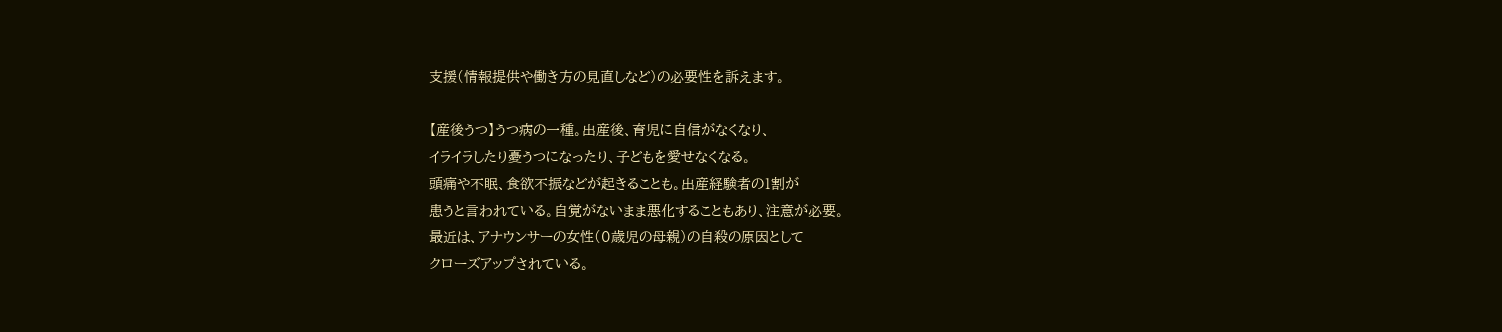支援(情報提供や働き方の見直しなど)の必要性を訴えます。

【産後うつ】うつ病の一種。出産後、育児に自信がなくなり、
イライラしたり憂うつになったり、子どもを愛せなくなる。
頭痛や不眠、食欲不振などが起きることも。出産経験者の1割が
患うと言われている。自覚がないまま悪化することもあり、注意が必要。
最近は、アナウンサーの女性(0歳児の母親)の自殺の原因として
クローズアップされている。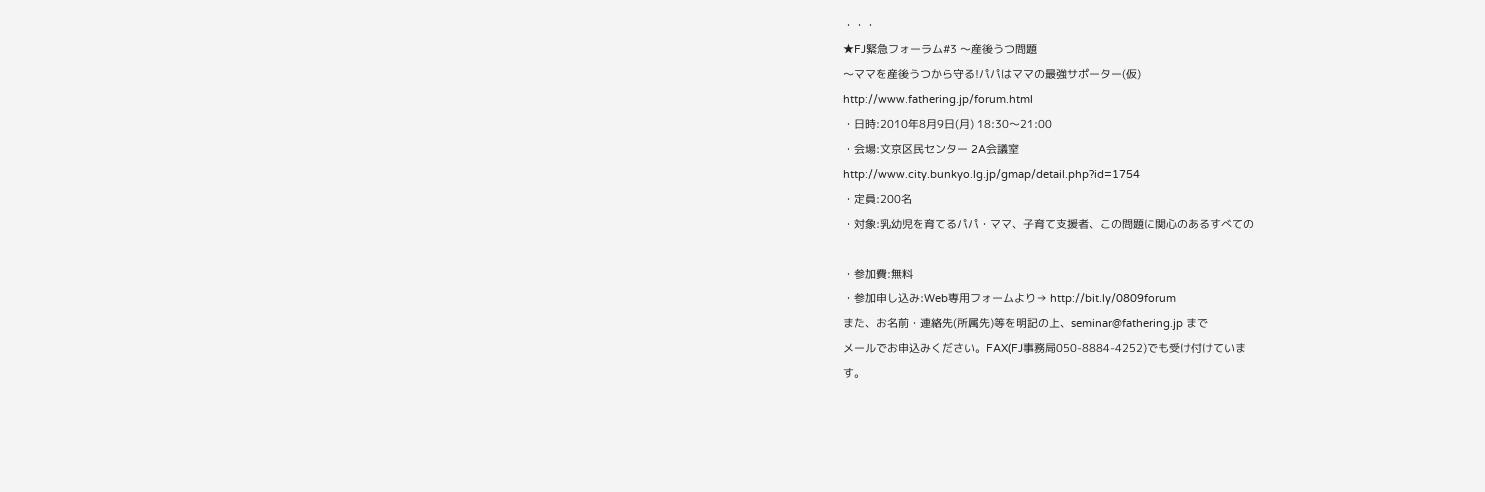・・・
★FJ緊急フォーラム#3 〜産後うつ問題
〜ママを産後うつから守る!パパはママの最強サポーター(仮)
http://www.fathering.jp/forum.html
・日時:2010年8月9日(月) 18:30〜21:00
・会場:文京区民センター 2A会議室
http://www.city.bunkyo.lg.jp/gmap/detail.php?id=1754
・定員:200名
・対象:乳幼児を育てるパパ・ママ、子育て支援者、この問題に関心のあるすべての

・参加費:無料
・参加申し込み:Web専用フォームより→ http://bit.ly/0809forum
また、お名前・連絡先(所属先)等を明記の上、seminar@fathering.jp まで
メールでお申込みください。FAX(FJ事務局050-8884-4252)でも受け付けていま
す。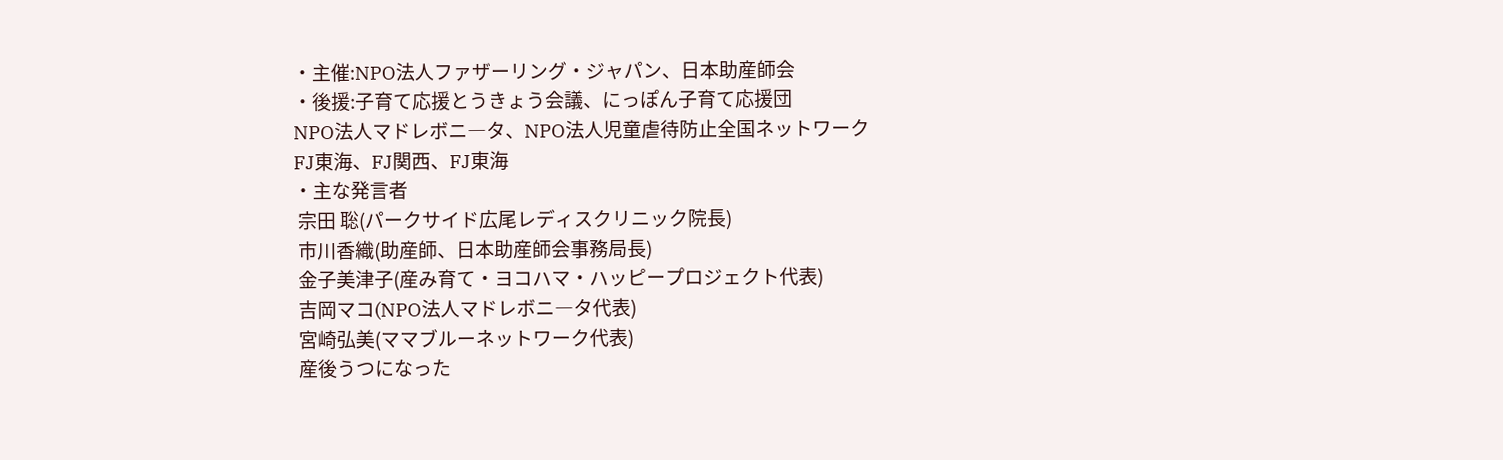・主催:NPO法人ファザーリング・ジャパン、日本助産師会
・後援:子育て応援とうきょう会議、にっぽん子育て応援団
NPO法人マドレボニ―タ、NPO法人児童虐待防止全国ネットワーク
FJ東海、FJ関西、FJ東海
・主な発言者
 宗田 聡(パークサイド広尾レディスクリニック院長)
 市川香織(助産師、日本助産師会事務局長)
 金子美津子(産み育て・ヨコハマ・ハッピープロジェクト代表)
 吉岡マコ(NPO法人マドレボニ―タ代表)
 宮崎弘美(ママブルーネットワーク代表)
 産後うつになった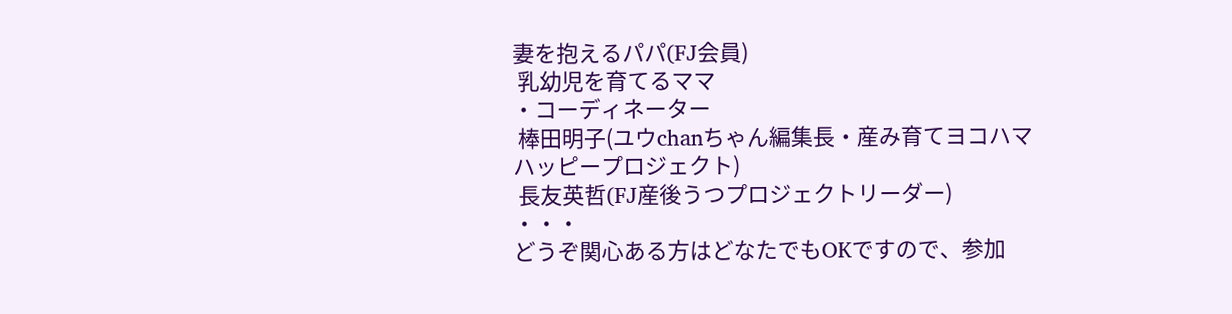妻を抱えるパパ(FJ会員)
 乳幼児を育てるママ
・コーディネーター
 棒田明子(ユウchanちゃん編集長・産み育てヨコハマハッピープロジェクト)
 長友英哲(FJ産後うつプロジェクトリーダー)
・・・
どうぞ関心ある方はどなたでもOKですので、参加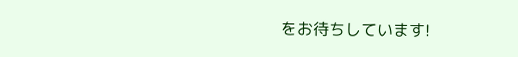をお待ちしています!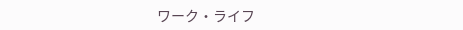ワーク・ライフ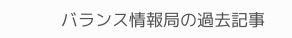バランス情報局の過去記事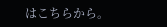はこちらから。